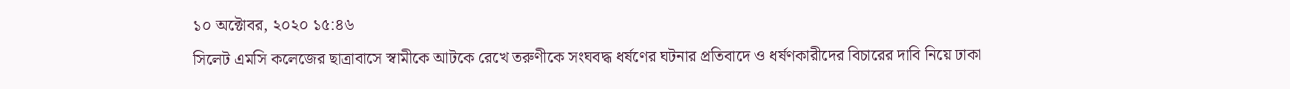১০ অক্টোবর, ২০২০ ১৫:৪৬
সিলেট এমসি কলেজের ছাত্রাবাসে স্বামীকে আটকে রেখে তরুণীকে সংঘবদ্ধ ধর্ষণের ঘটনার প্রতিবাদে ও ধর্ষণকারীদের বিচারের দাবি নিয়ে ঢাকা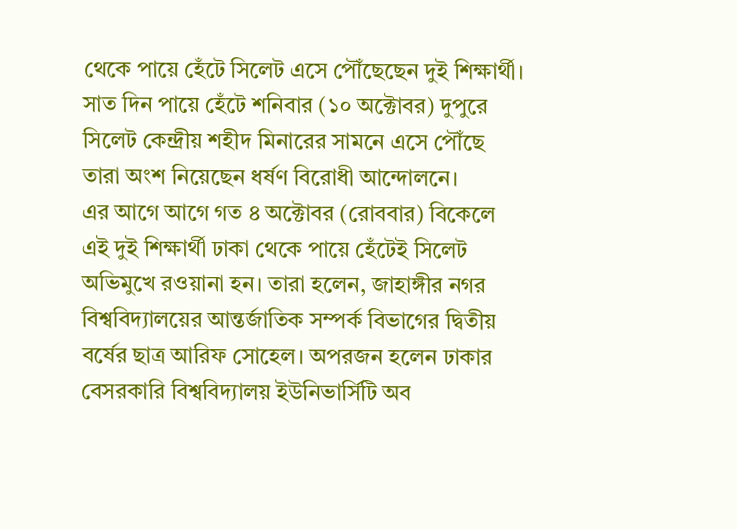থেকে পায়ে হেঁটে সিলেট এসে পৌঁছেছেন দুই শিক্ষার্থী। সাত দিন পায়ে হেঁটে শনিবার (১০ অক্টোবর) দুপুরে সিলেট কেন্দ্রীয় শহীদ মিনারের সামনে এসে পৌঁছে তারা অংশ নিয়েছেন ধর্ষণ বিরোধী আন্দোলনে।
এর আগে আগে গত ৪ অক্টোবর (রোববার) বিকেলে এই দুই শিক্ষার্থী ঢাকা থেকে পায়ে হেঁটেই সিলেট অভিমুখে রওয়ানা হন। তারা হলেন, জাহাঙ্গীর নগর বিশ্ববিদ্যালয়ের আন্তর্জাতিক সম্পর্ক বিভাগের দ্বিতীয় বর্ষের ছাত্র আরিফ সোহেল। অপরজন হলেন ঢাকার বেসরকারি বিশ্ববিদ্যালয় ইউনিভার্সিটি অব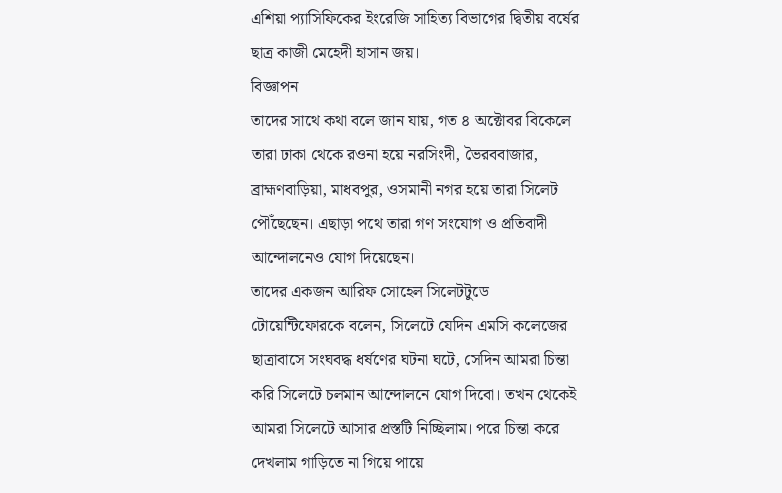এশিয়া প্যাসিফিকের ইংরেজি সাহিত্য বিভাগের দ্বিতীয় বর্ষের ছাত্র কাজী মেহেদী হাসান জয়।
বিজ্ঞাপন
তাদের সাথে কথা বলে জান যায়, গত ৪ অক্টোবর বিকেলে তারা ঢাকা থেকে রওনা হয়ে নরসিংদী, ভৈরববাজার, ব্রাহ্মণবাড়িয়া, মাধবপুর, ওসমানী নগর হয়ে তারা সিলেট পৌঁছেছেন। এছাড়া পথে তারা গণ সংযোগ ও প্রতিবাদী আন্দোলনেও যোগ দিয়েছেন।
তাদের একজন আরিফ সোহেল সিলেটটুডে টোয়েন্টিফোরকে বলেন, সিলেটে যেদিন এমসি কলেজের ছাত্রাবাসে সংঘবদ্ধ ধর্ষণের ঘটনা ঘটে, সেদিন আমরা চিন্তা করি সিলেটে চলমান আন্দোলনে যোগ দিবো। তখন থেকেই আমরা সিলেটে আসার প্রস্তটি নিচ্ছিলাম। পরে চিন্তা করে দেখলাম গাড়িতে না গিয়ে পায়ে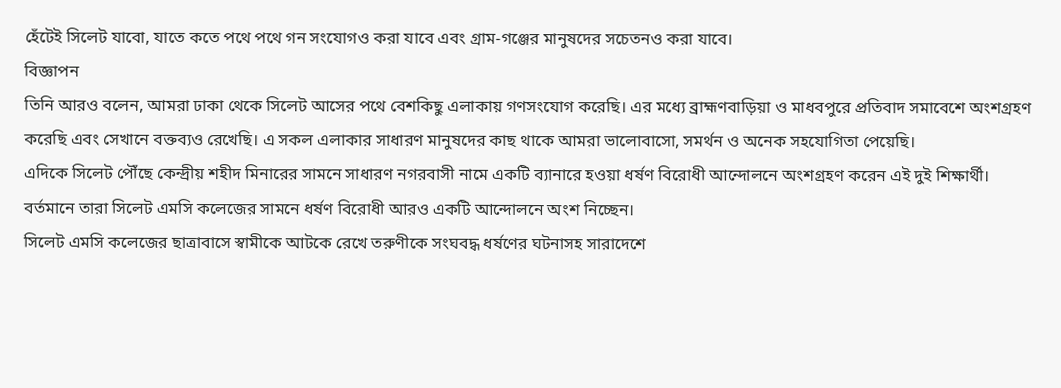হেঁটেই সিলেট যাবো, যাতে কতে পথে পথে গন সংযোগও করা যাবে এবং গ্রাম-গঞ্জের মানুষদের সচেতনও করা যাবে।
বিজ্ঞাপন
তিনি আরও বলেন, আমরা ঢাকা থেকে সিলেট আসের পথে বেশকিছু এলাকায় গণসংযোগ করেছি। এর মধ্যে ব্রাহ্মণবাড়িয়া ও মাধবপুরে প্রতিবাদ সমাবেশে অংশগ্রহণ করেছি এবং সেখানে বক্তব্যও রেখেছি। এ সকল এলাকার সাধারণ মানুষদের কাছ থাকে আমরা ভালোবাসো, সমর্থন ও অনেক সহযোগিতা পেয়েছি।
এদিকে সিলেট পৌঁছে কেন্দ্রীয় শহীদ মিনারের সামনে সাধারণ নগরবাসী নামে একটি ব্যানারে হওয়া ধর্ষণ বিরোধী আন্দোলনে অংশগ্রহণ করেন এই দুই শিক্ষার্থী। বর্তমানে তারা সিলেট এমসি কলেজের সামনে ধর্ষণ বিরোধী আরও একটি আন্দোলনে অংশ নিচ্ছেন।
সিলেট এমসি কলেজের ছাত্রাবাসে স্বামীকে আটকে রেখে তরুণীকে সংঘবদ্ধ ধর্ষণের ঘটনাসহ সারাদেশে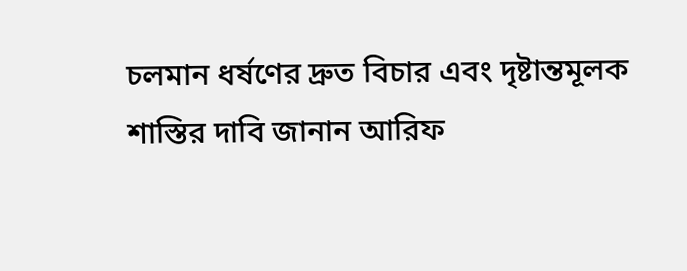চলমান ধর্ষণের দ্রুত বিচার এবং দৃষ্টান্তমূলক শাস্তির দাবি জানান আরিফ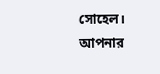সোহেল।
আপনার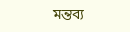মন্তব্য